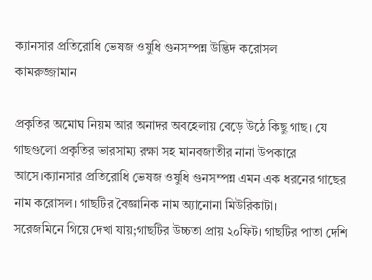ক্যানসার প্রতিরোধি ভেষজ ওষুধি গুনসম্পন্ন উদ্ভিদ করোসল
কামরুজ্জামান

প্রকৃতির অমোঘ নিয়ম আর অনাদর অবহেলায় বেড়ে উঠে কিছু গাছ। যে গাছগুলো প্রকৃতির ভারসাম্য রক্ষা সহ মানবজাতীর নানা উপকারে আসে।ক্যানসার প্রতিরোধি ভেষজ ওষুধি গুনসম্পন্ন এমন এক ধরনের গাছের নাম করোসল। গাছটির বৈজ্ঞানিক নাম অ্যানোনা মিউরিকাটা।
সরেজমিনে গিয়ে দেখা যায়;গাছটির উচ্চতা প্রায় ২০ফিট। গাছটির পাতা দেশি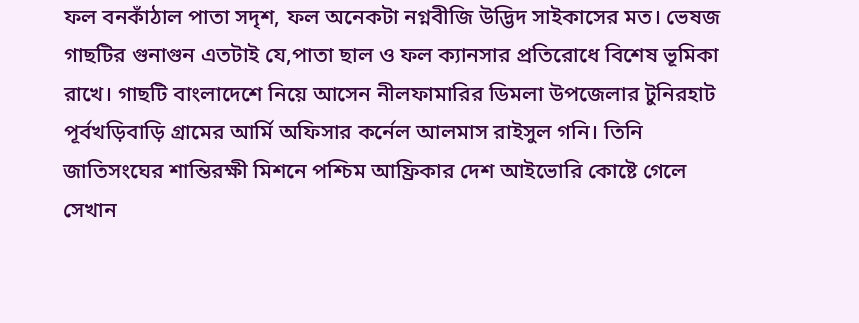ফল বনকাঁঠাল পাতা সদৃশ, ফল অনেকটা নগ্নবীজি উদ্ভিদ সাইকাসের মত। ভেষজ গাছটির গুনাগুন এতটাই যে,পাতা ছাল ও ফল ক্যানসার প্রতিরোধে বিশেষ ভূমিকা রাখে। গাছটি বাংলাদেশে নিয়ে আসেন নীলফামারির ডিমলা উপজেলার টুনিরহাট পূর্বখড়িবাড়ি গ্রামের আর্মি অফিসার কর্নেল আলমাস রাইসুল গনি। তিনি জাতিসংঘের শান্তিরক্ষী মিশনে পশ্চিম আফ্রিকার দেশ আইভোরি কোষ্টে গেলে সেখান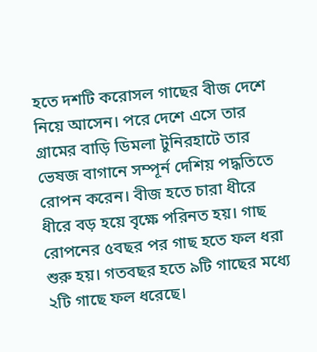হতে দশটি করোসল গাছের বীজ দেশে নিয়ে আসেন। পরে দেশে এসে তার গ্রামের বাড়ি ডিমলা টুনিরহাটে তার ভেষজ বাগানে সম্পূর্ন দেশিয় পদ্ধতিতে রোপন করেন। বীজ হতে চারা ধীরে ধীরে বড় হয়ে বৃক্ষে পরিনত হয়। গাছ রোপনের ৫বছর পর গাছ হতে ফল ধরা শুরু হয়। গতবছর হতে ৯টি গাছের মধ্যে ২টি গাছে ফল ধরেছে।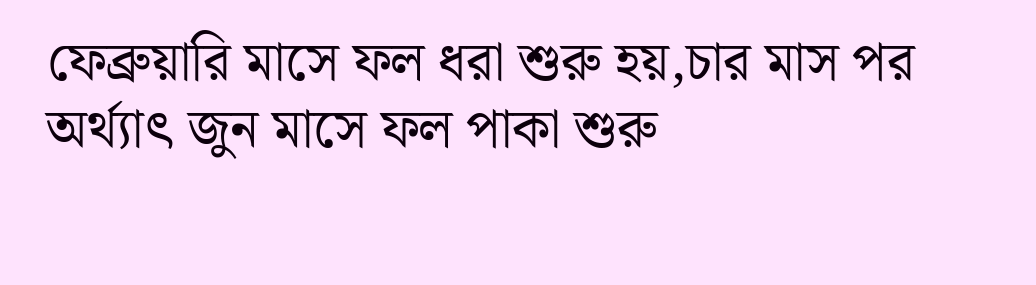ফেব্রুয়ারি মাসে ফল ধরা শুরু হয়,চার মাস পর অর্থ্যাৎ জুন মাসে ফল পাকা শুরু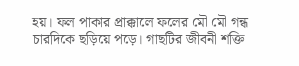হয়। ফল পাকার প্রাক্কালে ফলের মৌ মৌ গন্ধ চারদিকে ছড়িয়ে পড়ে। গাছটির জীবনী শক্তি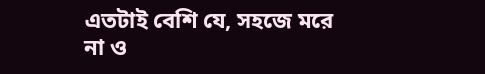এতটাই বেশি যে, সহজে মরে না ও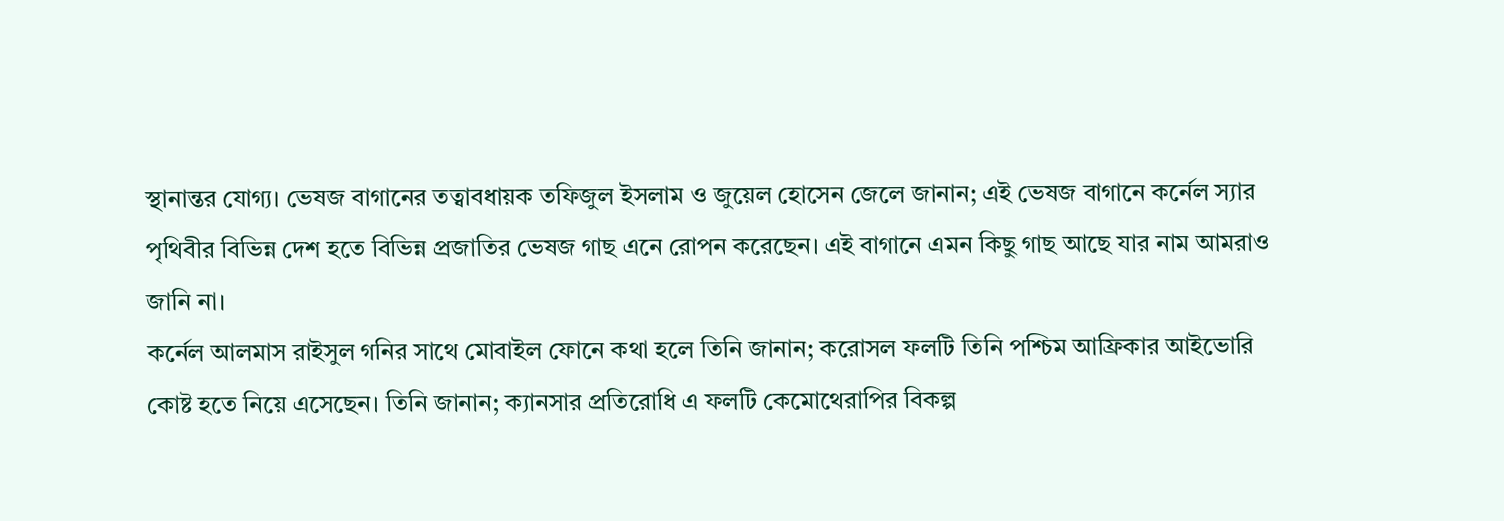স্থানান্তর যোগ্য। ভেষজ বাগানের তত্বাবধায়ক তফিজুল ইসলাম ও জুয়েল হোসেন জেলে জানান; এই ভেষজ বাগানে কর্নেল স্যার পৃথিবীর বিভিন্ন দেশ হতে বিভিন্ন প্রজাতির ভেষজ গাছ এনে রোপন করেছেন। এই বাগানে এমন কিছু গাছ আছে যার নাম আমরাও জানি না।
কর্নেল আলমাস রাইসুল গনির সাথে মোবাইল ফোনে কথা হলে তিনি জানান; করোসল ফলটি তিনি পশ্চিম আফ্রিকার আইভোরি কোষ্ট হতে নিয়ে এসেছেন। তিনি জানান; ক্যানসার প্রতিরোধি এ ফলটি কেমোথেরাপির বিকল্প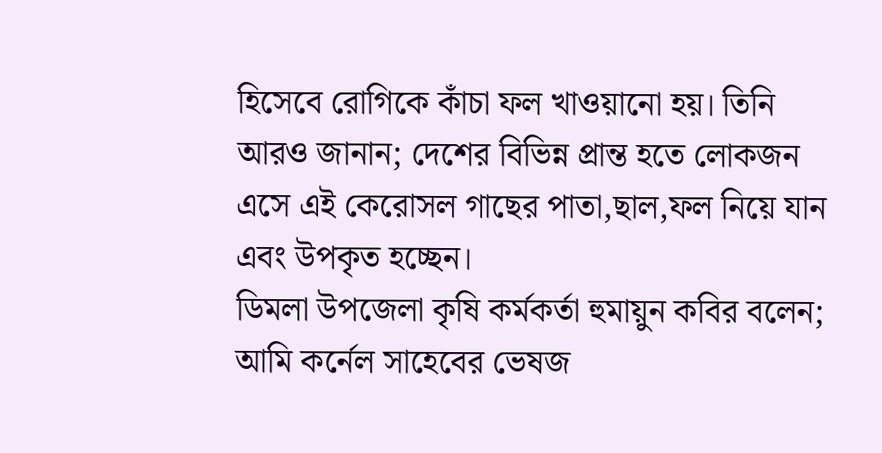হিসেবে রোগিকে কাঁচা ফল খাওয়ানো হয়। তিনি আরও জানান; দেশের বিভিন্ন প্রান্ত হতে লোকজন এসে এই কেরোসল গাছের পাতা,ছাল,ফল নিয়ে যান এবং উপকৃত হচ্ছেন।
ডিমলা উপজেলা কৃষি কর্মকর্তা হুমায়ুন কবির বলেন; আমি কর্নেল সাহেবের ভেষজ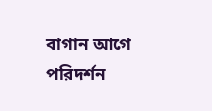বাগান আগে পরিদর্শন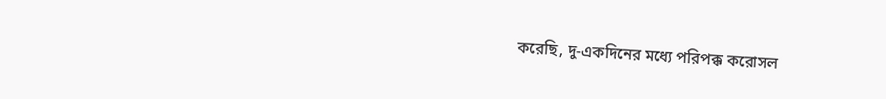করেছি, দু-একদিনের মধ্যে পরিপক্ক করোসল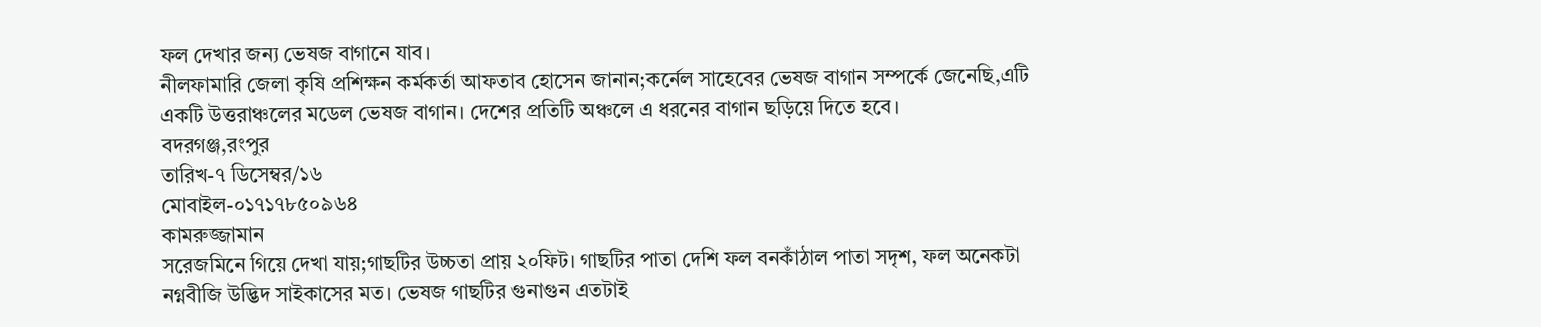ফল দেখার জন্য ভেষজ বাগানে যাব।
নীলফামারি জেলা কৃষি প্রশিক্ষন কর্মকর্তা আফতাব হোসেন জানান;কর্নেল সাহেবের ভেষজ বাগান সম্পর্কে জেনেছি,এটি একটি উত্তরাঞ্চলের মডেল ভেষজ বাগান। দেশের প্রতিটি অঞ্চলে এ ধরনের বাগান ছড়িয়ে দিতে হবে।
বদরগঞ্জ,রংপুর
তারিখ-৭ ডিসেম্বর/১৬
মোবাইল-০১৭১৭৮৫০৯৬৪
কামরুজ্জামান
সরেজমিনে গিয়ে দেখা যায়;গাছটির উচ্চতা প্রায় ২০ফিট। গাছটির পাতা দেশি ফল বনকাঁঠাল পাতা সদৃশ, ফল অনেকটা নগ্নবীজি উদ্ভিদ সাইকাসের মত। ভেষজ গাছটির গুনাগুন এতটাই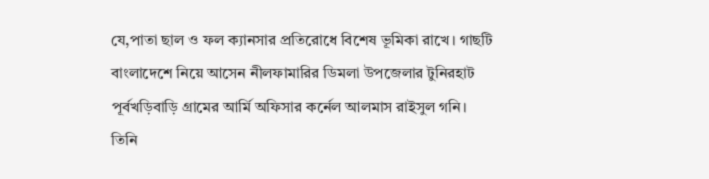যে,পাতা ছাল ও ফল ক্যানসার প্রতিরোধে বিশেষ ভূমিকা রাখে। গাছটি বাংলাদেশে নিয়ে আসেন নীলফামারির ডিমলা উপজেলার টুনিরহাট পূর্বখড়িবাড়ি গ্রামের আর্মি অফিসার কর্নেল আলমাস রাইসুল গনি। তিনি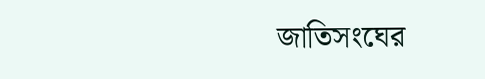জাতিসংঘের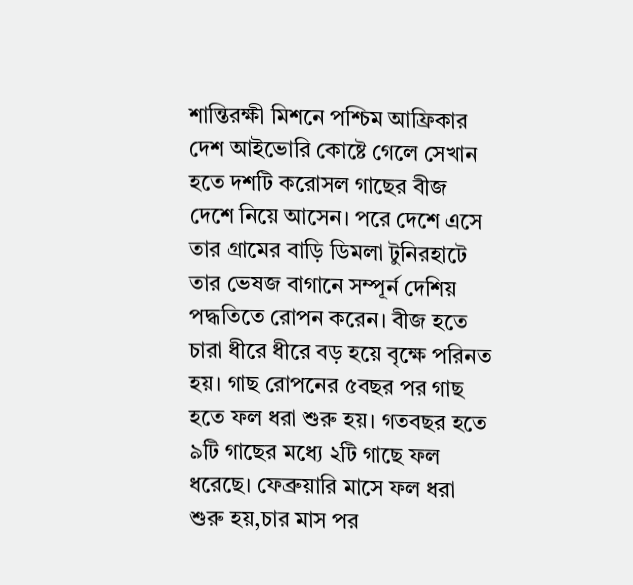শান্তিরক্ষী মিশনে পশ্চিম আফ্রিকার দেশ আইভোরি কোষ্টে গেলে সেখান হতে দশটি করোসল গাছের বীজ দেশে নিয়ে আসেন। পরে দেশে এসে তার গ্রামের বাড়ি ডিমলা টুনিরহাটে তার ভেষজ বাগানে সম্পূর্ন দেশিয় পদ্ধতিতে রোপন করেন। বীজ হতে চারা ধীরে ধীরে বড় হয়ে বৃক্ষে পরিনত হয়। গাছ রোপনের ৫বছর পর গাছ হতে ফল ধরা শুরু হয়। গতবছর হতে ৯টি গাছের মধ্যে ২টি গাছে ফল ধরেছে। ফেব্রুয়ারি মাসে ফল ধরা শুরু হয়,চার মাস পর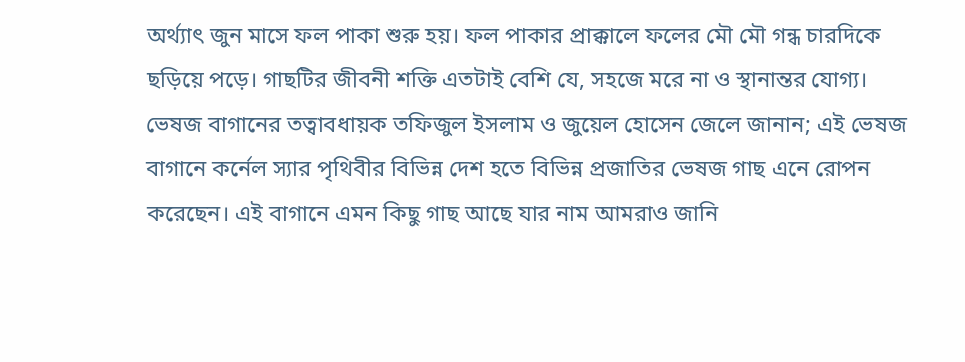অর্থ্যাৎ জুন মাসে ফল পাকা শুরু হয়। ফল পাকার প্রাক্কালে ফলের মৌ মৌ গন্ধ চারদিকে ছড়িয়ে পড়ে। গাছটির জীবনী শক্তি এতটাই বেশি যে, সহজে মরে না ও স্থানান্তর যোগ্য। ভেষজ বাগানের তত্বাবধায়ক তফিজুল ইসলাম ও জুয়েল হোসেন জেলে জানান; এই ভেষজ বাগানে কর্নেল স্যার পৃথিবীর বিভিন্ন দেশ হতে বিভিন্ন প্রজাতির ভেষজ গাছ এনে রোপন করেছেন। এই বাগানে এমন কিছু গাছ আছে যার নাম আমরাও জানি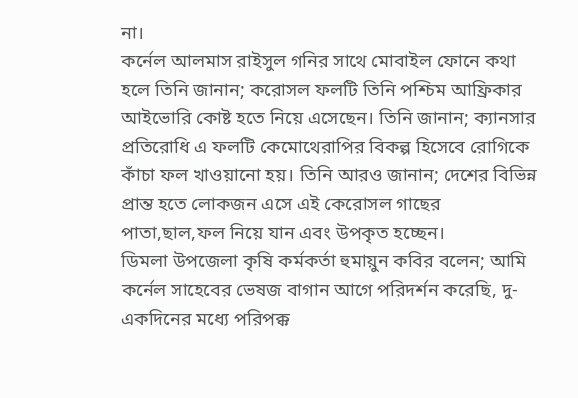না।
কর্নেল আলমাস রাইসুল গনির সাথে মোবাইল ফোনে কথা হলে তিনি জানান; করোসল ফলটি তিনি পশ্চিম আফ্রিকার আইভোরি কোষ্ট হতে নিয়ে এসেছেন। তিনি জানান; ক্যানসার প্রতিরোধি এ ফলটি কেমোথেরাপির বিকল্প হিসেবে রোগিকে কাঁচা ফল খাওয়ানো হয়। তিনি আরও জানান; দেশের বিভিন্ন প্রান্ত হতে লোকজন এসে এই কেরোসল গাছের পাতা,ছাল,ফল নিয়ে যান এবং উপকৃত হচ্ছেন।
ডিমলা উপজেলা কৃষি কর্মকর্তা হুমায়ুন কবির বলেন; আমি কর্নেল সাহেবের ভেষজ বাগান আগে পরিদর্শন করেছি, দু-একদিনের মধ্যে পরিপক্ক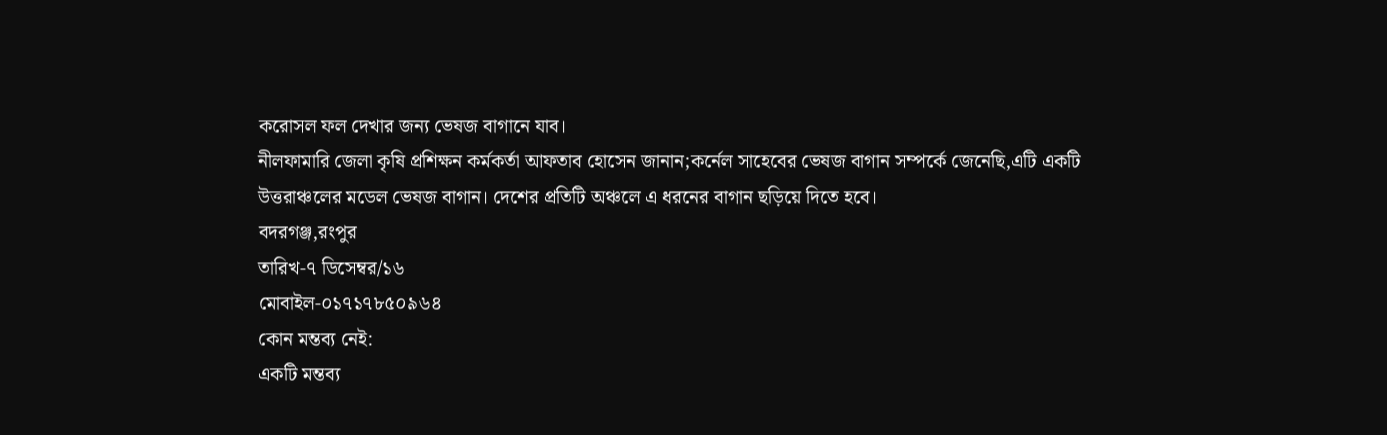করোসল ফল দেখার জন্য ভেষজ বাগানে যাব।
নীলফামারি জেলা কৃষি প্রশিক্ষন কর্মকর্তা আফতাব হোসেন জানান;কর্নেল সাহেবের ভেষজ বাগান সম্পর্কে জেনেছি,এটি একটি উত্তরাঞ্চলের মডেল ভেষজ বাগান। দেশের প্রতিটি অঞ্চলে এ ধরনের বাগান ছড়িয়ে দিতে হবে।
বদরগঞ্জ,রংপুর
তারিখ-৭ ডিসেম্বর/১৬
মোবাইল-০১৭১৭৮৫০৯৬৪
কোন মন্তব্য নেই:
একটি মন্তব্য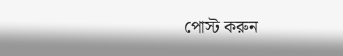পোস্ট করুন